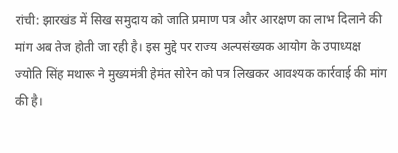रांची: झारखंड में सिख समुदाय को जाति प्रमाण पत्र और आरक्षण का लाभ दिलाने की मांग अब तेज होती जा रही है। इस मुद्दे पर राज्य अल्पसंख्यक आयोग के उपाध्यक्ष ज्योति सिंह मथारू ने मुख्यमंत्री हेमंत सोरेन को पत्र लिखकर आवश्यक कार्रवाई की मांग की है।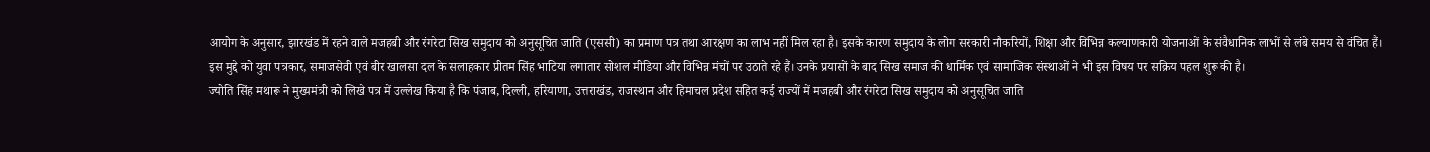आयोग के अनुसार, झारखंड में रहने वाले मजहबी और रंगरेटा सिख समुदाय को अनुसूचित जाति (एससी) का प्रमाण पत्र तथा आरक्षण का लाभ नहीं मिल रहा है। इसके कारण समुदाय के लोग सरकारी नौकरियों, शिक्षा और विभिन्न कल्याणकारी योजनाओं के संवैधानिक लाभों से लंबे समय से वंचित हैं।
इस मुद्दे को युवा पत्रकार, समाजसेवी एवं बीर खालसा दल के सलाहकार प्रीतम सिंह भाटिया लगातार सोशल मीडिया और विभिन्न मंचों पर उठाते रहे हैं। उनके प्रयासों के बाद सिख समाज की धार्मिक एवं सामाजिक संस्थाओं ने भी इस विषय पर सक्रिय पहल शुरू की है।
ज्योति सिंह मथारू ने मुख्यमंत्री को लिखे पत्र में उल्लेख किया है कि पंजाब, दिल्ली, हरियाणा, उत्तराखंड, राजस्थान और हिमाचल प्रदेश सहित कई राज्यों में मजहबी और रंगरेटा सिख समुदाय को अनुसूचित जाति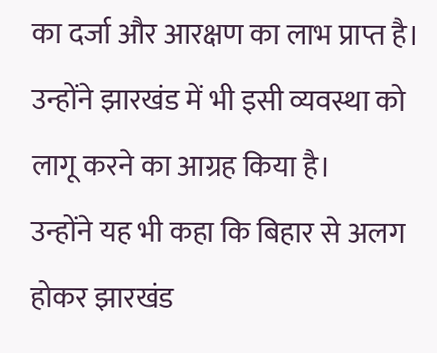का दर्जा और आरक्षण का लाभ प्राप्त है। उन्होंने झारखंड में भी इसी व्यवस्था को लागू करने का आग्रह किया है।
उन्होंने यह भी कहा कि बिहार से अलग होकर झारखंड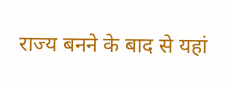राज्य बनने के बाद से यहां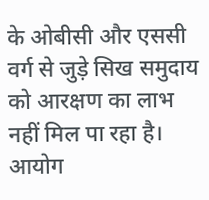के ओबीसी और एससी वर्ग से जुड़े सिख समुदाय को आरक्षण का लाभ नहीं मिल पा रहा है। आयोग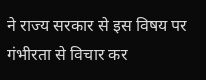ने राज्य सरकार से इस विषय पर गंभीरता से विचार कर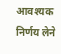आवश्यक निर्णय लेने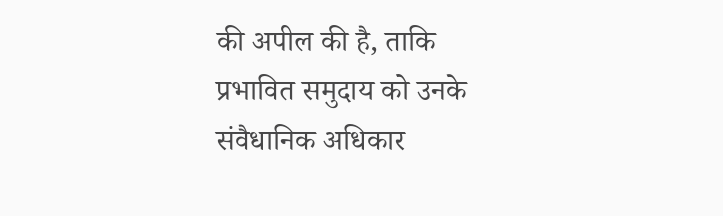की अपील की है, ताकि प्रभावित समुदाय को उनके संवैधानिक अधिकार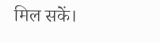मिल सकें।